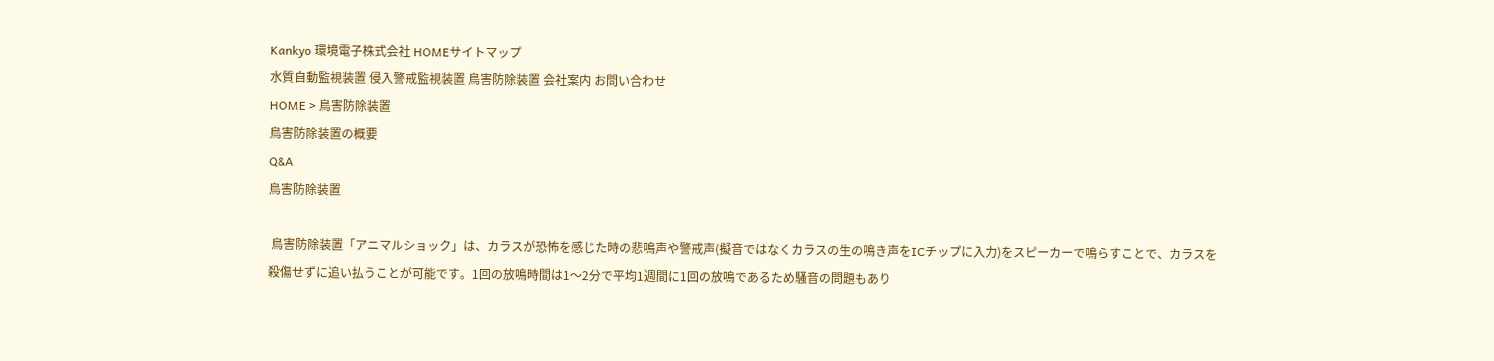Kankyo 環境電子株式会社 HOMEサイトマップ
水質自動監視装置 侵入警戒監視装置 鳥害防除装置 会社案内 お問い合わせ
HOME > 鳥害防除装置
鳥害防除装置の概要
Q&A
鳥害防除装置

 鳥害防除装置「アニマルショック」は、カラスが恐怖を感じた時の悲鳴声や警戒声(擬音ではなくカラスの生の鳴き声をICチップに入力)をスピーカーで鳴らすことで、カラスを殺傷せずに追い払うことが可能です。1回の放鳴時間は1〜2分で平均1週間に1回の放鳴であるため騒音の問題もあり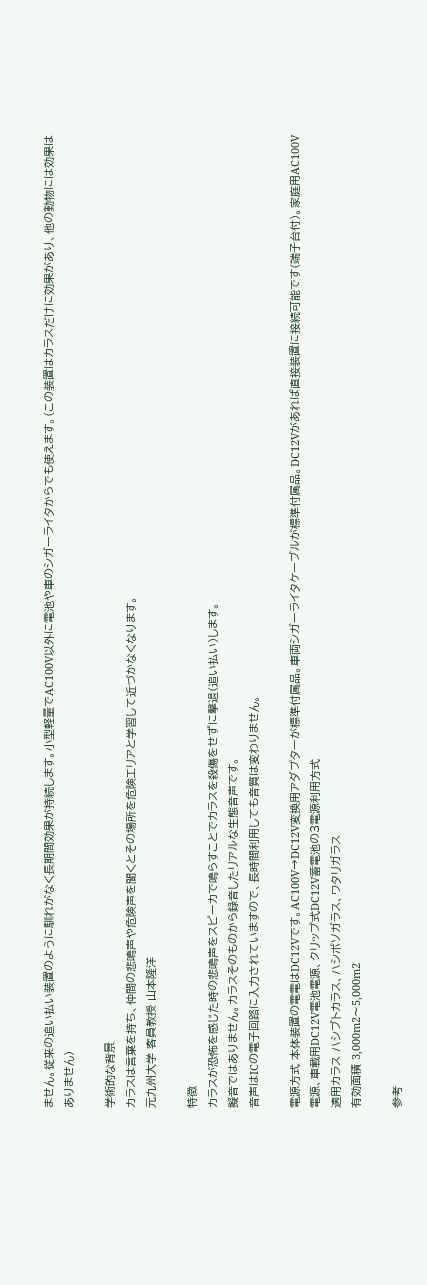ません。従来の追い払い装置のように馴れがなく長期間効果が持続します。小型軽量でAC100V以外に電池や車のシガーライタからでも使えます。(この装置はカラスだけに効果があり、他の動物には効果はありません)

学術的な背景
カラスは言葉を持ち、仲間の悲鳴声や危険声を聞くとその場所を危険エリアと学習して近づかなくなります。
元九州大学 客員教授 山本隆洋

特徴
カラスが恐怖を感じた時の悲鳴声をスピーカで鳴らすことでカラスを殺傷をせずに撃退(追い払い)します。
擬音ではありません。カラスそのものから録音したリアルな生態音声です。
音声はICの電子回路に入力されていますので、長時間利用しても音質は変わりません。

電源方式 本体装置の電電はDC12Vです。AC100V→DC12V変換用アダプターが標準付属品。車両シガーライタケーブルが標準付属品。DC12Vがあれば直接装置に接続可能です(端子台付)。家庭用AC100V電源、車載用DC12V電池電源、クリップ式DC12V蓄電池の3電源利用方式
適用カラス ハシブトカラス、ハシボソガラス、ワタリガラス
有効面積 3,000m2〜5,000m2

参考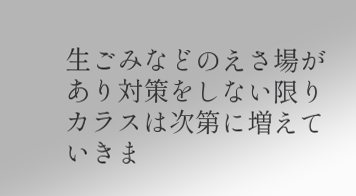生ごみなどのえさ場があり対策をしない限りカラスは次第に増えていきま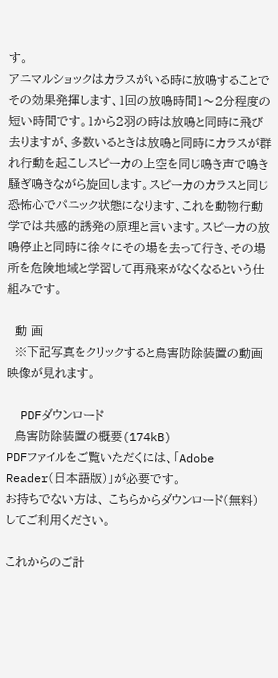す。
アニマルショックはカラスがいる時に放鳴することでその効果発揮します、1回の放鳴時間1〜2分程度の短い時間です。1から2羽の時は放鳴と同時に飛び去りますが、多数いるときは放鳴と同時にカラスが群れ行動を起こしスピーカの上空を同じ鳴き声で鳴き騒ぎ鳴きながら旋回します。スピーカのカラスと同じ恐怖心でパニック状態になります、これを動物行動学では共感的誘発の原理と言います。スピーカの放鳴停止と同時に徐々にその場を去って行き、その場所を危険地域と学習して再飛来がなくなるという仕組みです。

  動 画
  ※下記写真をクリックすると鳥害防除装置の動画映像が見れます。

  PDFダウンロード
  鳥害防除装置の概要(174kB)
PDFファイルをご覧いただくには、「Adobe Reader(日本語版)」が必要です。
お持ちでない方は、 こちらからダウンロード(無料) してご利用ください。

これからのご計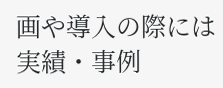画や導入の際には実績・事例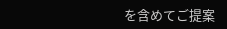を含めてご提案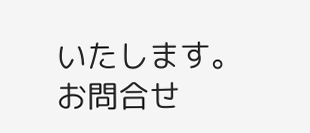いたします。
お問合せ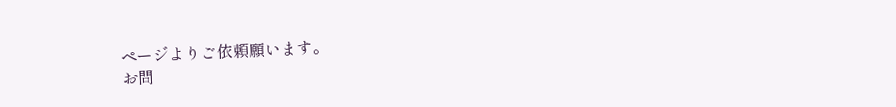ページよりご依頼願います。
お問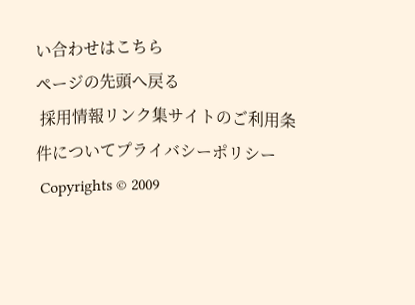い合わせはこちら
ページの先頭へ戻る
 採用情報リンク集サイトのご利用条件についてプライバシーポリシー
 Copyrights © 2009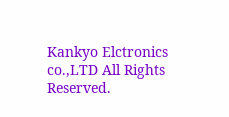Kankyo Elctronics co.,LTD All Rights Reserved.